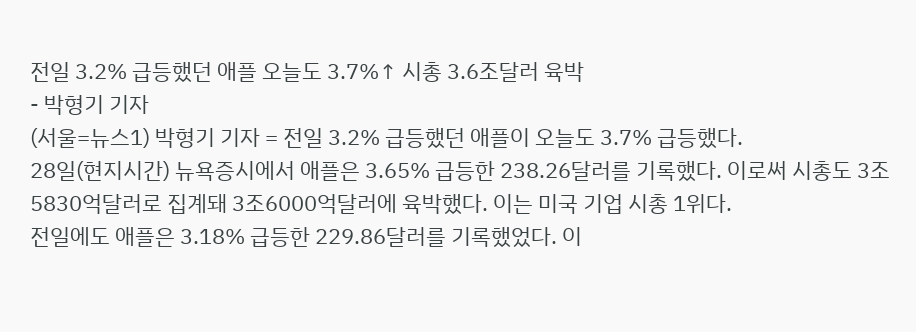전일 3.2% 급등했던 애플 오늘도 3.7%↑ 시총 3.6조달러 육박
- 박형기 기자
(서울=뉴스1) 박형기 기자 = 전일 3.2% 급등했던 애플이 오늘도 3.7% 급등했다.
28일(현지시간) 뉴욕증시에서 애플은 3.65% 급등한 238.26달러를 기록했다. 이로써 시총도 3조5830억달러로 집계돼 3조6000억달러에 육박했다. 이는 미국 기업 시총 1위다.
전일에도 애플은 3.18% 급등한 229.86달러를 기록했었다. 이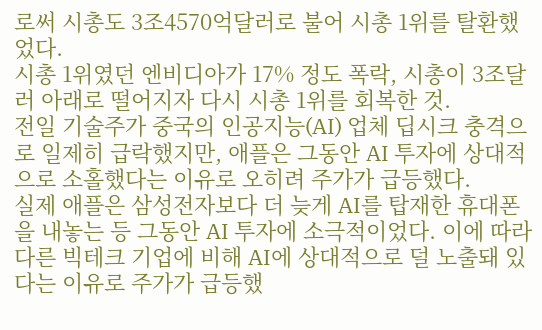로써 시총도 3조4570억달러로 불어 시총 1위를 탈환했었다.
시총 1위였던 엔비디아가 17% 정도 폭락, 시총이 3조달러 아래로 떨어지자 다시 시총 1위를 회복한 것.
전일 기술주가 중국의 인공지능(AI) 업체 딥시크 충격으로 일제히 급락했지만, 애플은 그동안 AI 투자에 상대적으로 소홀했다는 이유로 오히려 주가가 급등했다.
실제 애플은 삼성전자보다 더 늦게 AI를 탑재한 휴대폰을 내놓는 등 그동안 AI 투자에 소극적이었다. 이에 따라 다른 빅테크 기업에 비해 AI에 상대적으로 덜 노출돼 있다는 이유로 주가가 급등했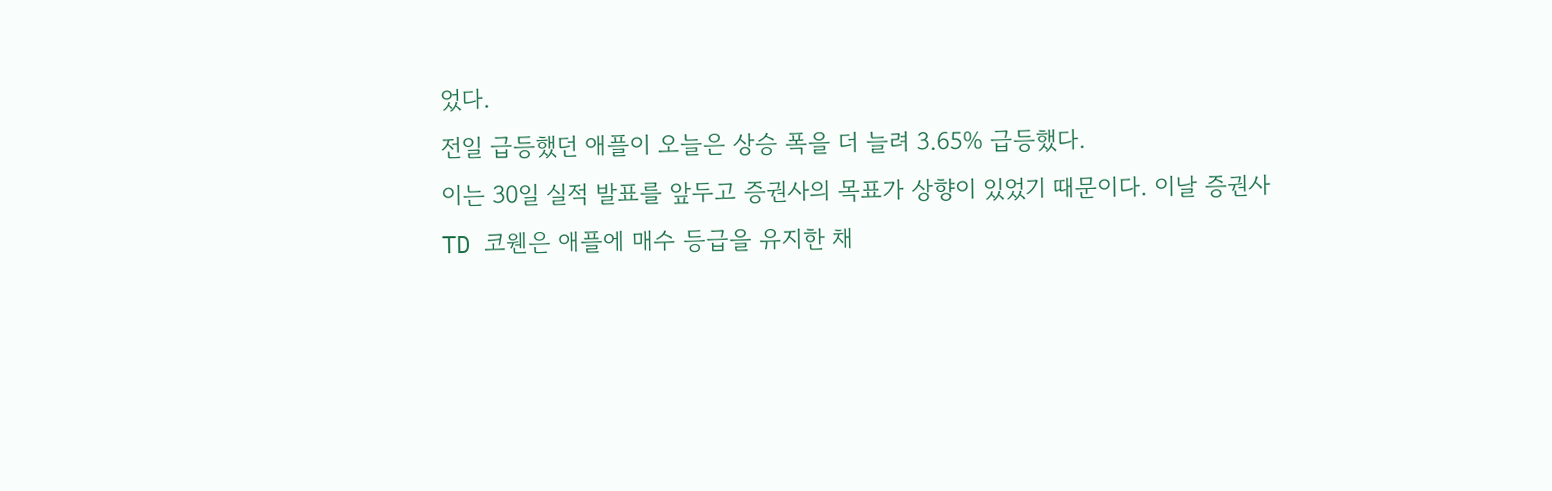었다.
전일 급등했던 애플이 오늘은 상승 폭을 더 늘려 3.65% 급등했다.
이는 30일 실적 발표를 앞두고 증권사의 목표가 상향이 있었기 때문이다. 이날 증권사 TD 코웬은 애플에 매수 등급을 유지한 채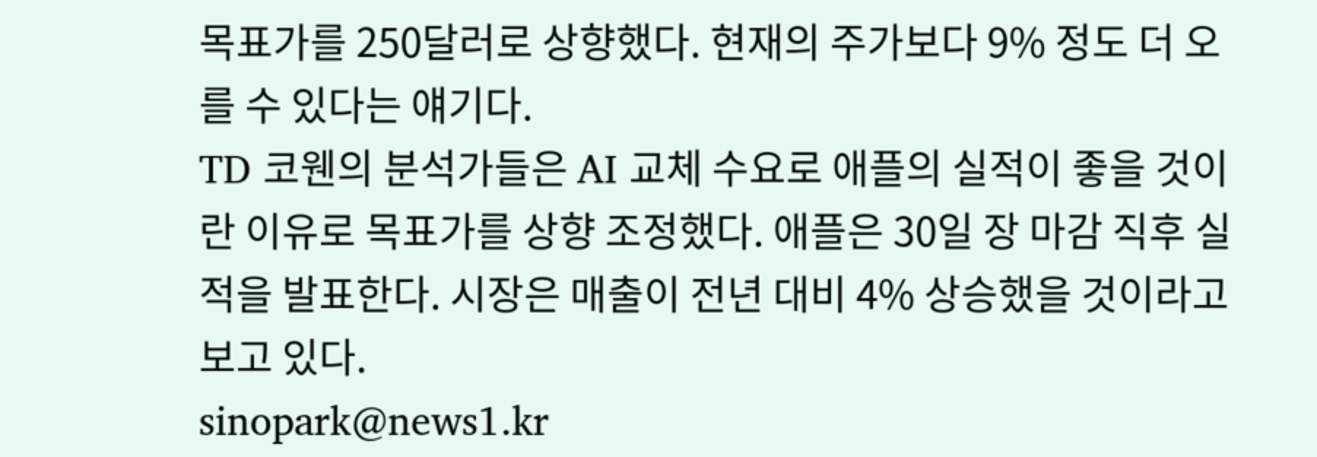목표가를 250달러로 상향했다. 현재의 주가보다 9% 정도 더 오를 수 있다는 얘기다.
TD 코웬의 분석가들은 AI 교체 수요로 애플의 실적이 좋을 것이란 이유로 목표가를 상향 조정했다. 애플은 30일 장 마감 직후 실적을 발표한다. 시장은 매출이 전년 대비 4% 상승했을 것이라고 보고 있다.
sinopark@news1.kr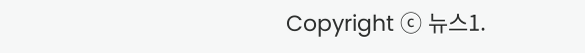Copyright ⓒ 뉴스1.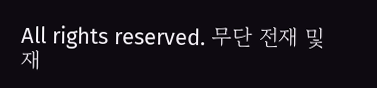All rights reserved. 무단 전재 및 재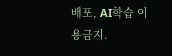배포, AI학습 이용금지.